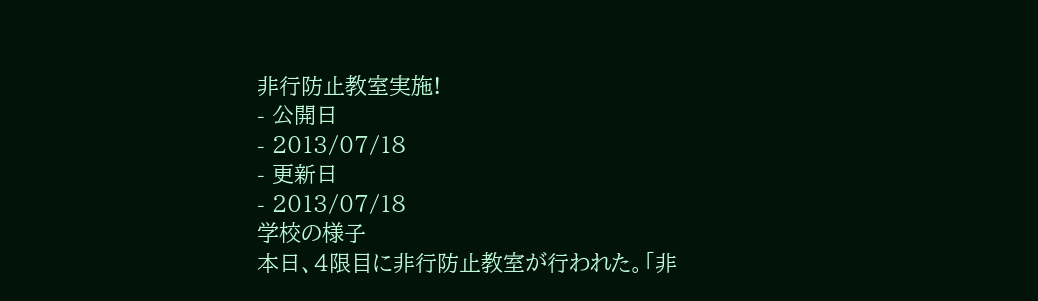非行防止教室実施!
- 公開日
- 2013/07/18
- 更新日
- 2013/07/18
学校の様子
本日、4限目に非行防止教室が行われた。「非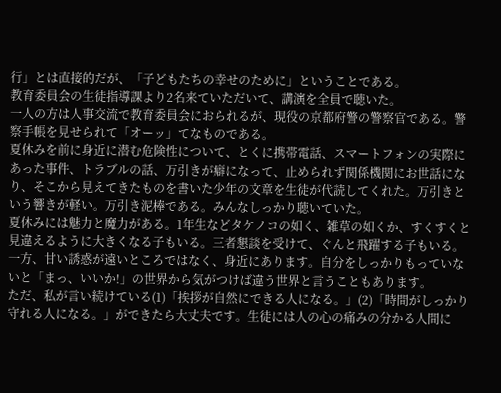行」とは直接的だが、「子どもたちの幸せのために」ということである。
教育委員会の生徒指導課より2名来ていただいて、講演を全員で聴いた。
一人の方は人事交流で教育委員会におられるが、現役の京都府警の警察官である。警察手帳を見せられて「オーッ」てなものである。
夏休みを前に身近に潜む危険性について、とくに携帯電話、スマートフォンの実際にあった事件、トラブルの話、万引きが癖になって、止められず関係機関にお世話になり、そこから見えてきたものを書いた少年の文章を生徒が代読してくれた。万引きという響きが軽い。万引き泥棒である。みんなしっかり聴いていた。
夏休みには魅力と魔力がある。1年生などタケノコの如く、雑草の如くか、すくすくと見違えるように大きくなる子もいる。三者懇談を受けて、ぐんと飛躍する子もいる。
一方、甘い誘惑が遠いところではなく、身近にあります。自分をしっかりもっていないと「まっ、いいか!」の世界から気がつけば違う世界と言うこともあります。
ただ、私が言い続けている(1)「挨拶が自然にできる人になる。」(2)「時間がしっかり守れる人になる。」ができたら大丈夫です。生徒には人の心の痛みの分かる人間に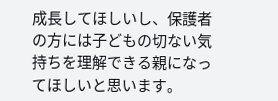成長してほしいし、保護者の方には子どもの切ない気持ちを理解できる親になってほしいと思います。